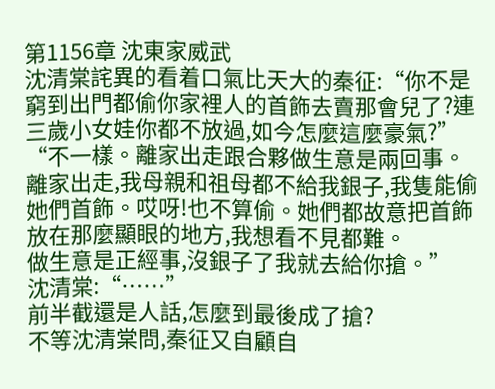第1156章 沈東家威武
沈清棠詫異的看着口氣比天大的秦征:“你不是窮到出門都偷你家裡人的首飾去賣那會兒了?連三歲小女娃你都不放過,如今怎麼這麼豪氣?”
“不一樣。離家出走跟合夥做生意是兩回事。離家出走,我母親和祖母都不給我銀子,我隻能偷她們首飾。哎呀!也不算偷。她們都故意把首飾放在那麼顯眼的地方,我想看不見都難。
做生意是正經事,沒銀子了我就去給你搶。”
沈清棠:“……”
前半截還是人話,怎麼到最後成了搶?
不等沈清棠問,秦征又自顧自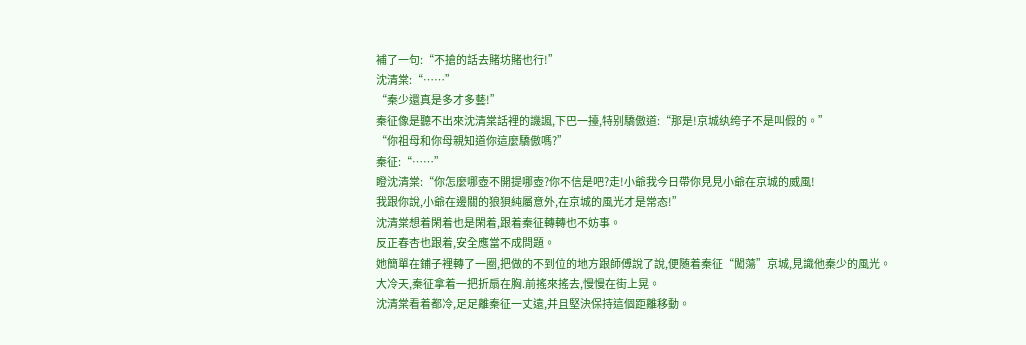補了一句:“不搶的話去賭坊賭也行!”
沈清棠:“……”
“秦少還真是多才多藝!”
秦征像是聽不出來沈清棠話裡的譏諷,下巴一擡,特别驕傲道:“那是!京城纨绔子不是叫假的。”
“你祖母和你母親知道你這麼驕傲嗎?”
秦征:“……”
瞪沈清棠:“你怎麼哪壺不開提哪壺?你不信是吧?走!小爺我今日帶你見見小爺在京城的威風!
我跟你說,小爺在邊關的狼狽純屬意外,在京城的風光才是常态!”
沈清棠想着閑着也是閑着,跟着秦征轉轉也不妨事。
反正春杏也跟着,安全應當不成問題。
她簡單在鋪子裡轉了一圈,把做的不到位的地方跟師傅說了說,便随着秦征“闖蕩”京城,見識他秦少的風光。
大冷天,秦征拿着一把折扇在胸.前搖來搖去,慢慢在街上晃。
沈清棠看着都冷,足足離秦征一丈遠,并且堅決保持這個距離移動。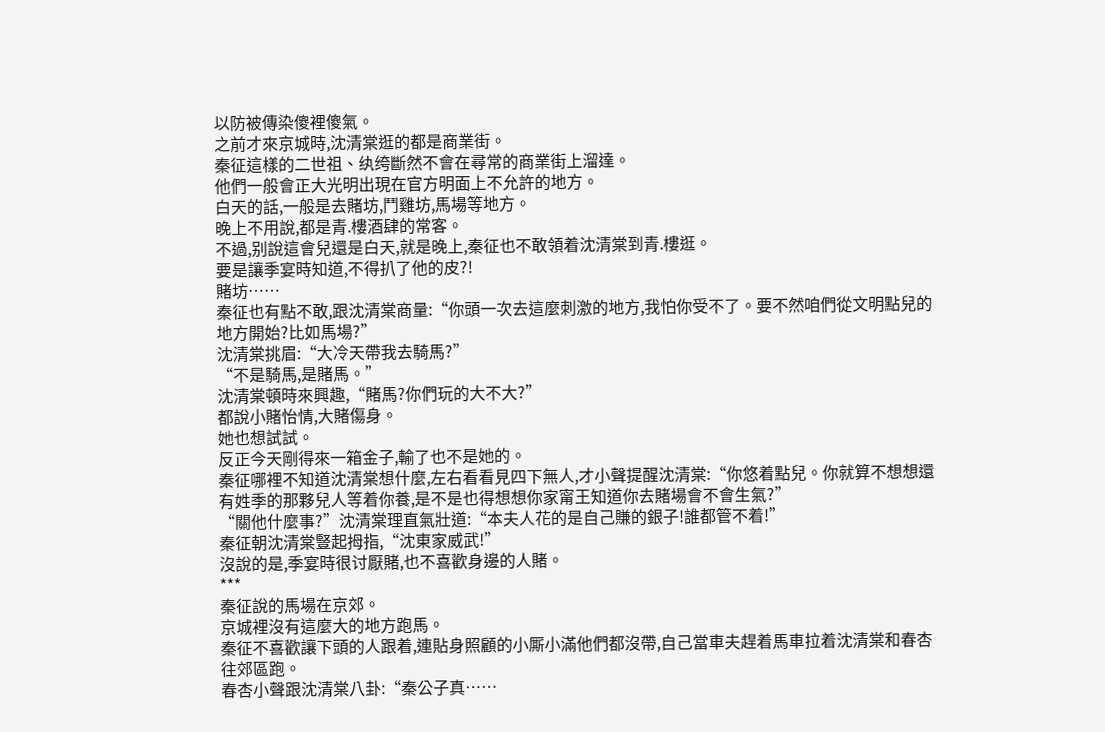以防被傳染傻裡傻氣。
之前才來京城時,沈清棠逛的都是商業街。
秦征這樣的二世祖、纨绔斷然不會在尋常的商業街上溜達。
他們一般會正大光明出現在官方明面上不允許的地方。
白天的話,一般是去賭坊,鬥雞坊,馬場等地方。
晚上不用說,都是青.樓酒肆的常客。
不過,别說這會兒還是白天,就是晚上,秦征也不敢領着沈清棠到青.樓逛。
要是讓季宴時知道,不得扒了他的皮?!
賭坊……
秦征也有點不敢,跟沈清棠商量:“你頭一次去這麼刺激的地方,我怕你受不了。要不然咱們從文明點兒的地方開始?比如馬場?”
沈清棠挑眉:“大冷天帶我去騎馬?”
“不是騎馬,是賭馬。”
沈清棠頓時來興趣,“賭馬?你們玩的大不大?”
都說小賭怡情,大賭傷身。
她也想試試。
反正今天剛得來一箱金子,輸了也不是她的。
秦征哪裡不知道沈清棠想什麼,左右看看見四下無人,才小聲提醒沈清棠:“你悠着點兒。你就算不想想還有姓季的那夥兒人等着你養,是不是也得想想你家甯王知道你去賭場會不會生氣?”
“關他什麼事?”沈清棠理直氣壯道:“本夫人花的是自己賺的銀子!誰都管不着!”
秦征朝沈清棠豎起拇指,“沈東家威武!”
沒說的是,季宴時很讨厭賭,也不喜歡身邊的人賭。
***
秦征說的馬場在京郊。
京城裡沒有這麼大的地方跑馬。
秦征不喜歡讓下頭的人跟着,連貼身照顧的小厮小滿他們都沒帶,自己當車夫趕着馬車拉着沈清棠和春杏往郊區跑。
春杏小聲跟沈清棠八卦:“秦公子真……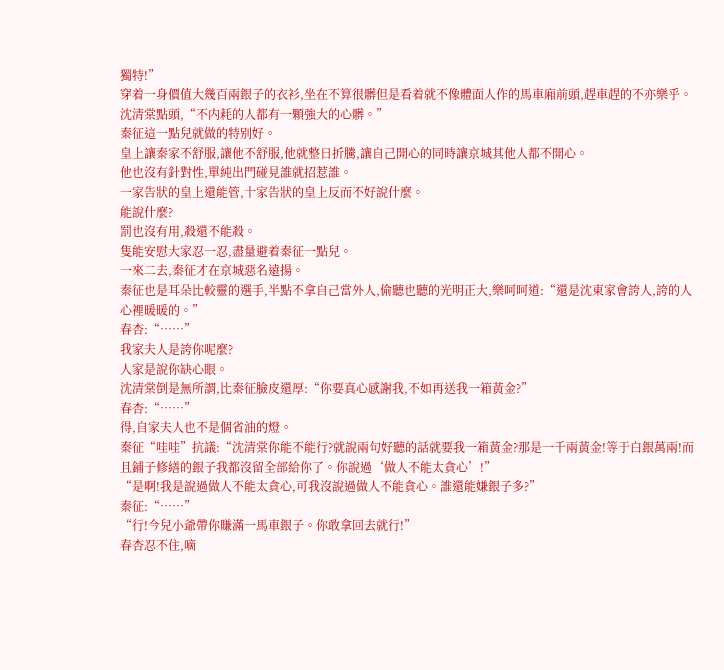獨特!”
穿着一身價值大幾百兩銀子的衣衫,坐在不算很髒但是看着就不像體面人作的馬車廂前頭,趕車趕的不亦樂乎。
沈清棠點頭,“不内耗的人都有一顆強大的心髒。”
秦征這一點兒就做的特别好。
皇上讓秦家不舒服,讓他不舒服,他就整日折騰,讓自己開心的同時讓京城其他人都不開心。
他也沒有針對性,單純出門碰見誰就招惹誰。
一家告狀的皇上還能管,十家告狀的皇上反而不好說什麼。
能說什麼?
罰也沒有用,殺還不能殺。
隻能安慰大家忍一忍,盡量避着秦征一點兒。
一來二去,秦征才在京城惡名遠揚。
秦征也是耳朵比較靈的選手,半點不拿自己當外人,偷聽也聽的光明正大,樂呵呵道:“還是沈東家會誇人,誇的人心裡暖暖的。”
春杏:“……”
我家夫人是誇你呢麼?
人家是說你缺心眼。
沈清棠倒是無所謂,比秦征臉皮還厚:“你要真心感謝我,不如再送我一箱黃金?”
春杏:“……”
得,自家夫人也不是個省油的燈。
秦征“哇哇”抗議:“沈清棠你能不能行?就說兩句好聽的話就要我一箱黃金?那是一千兩黃金!等于白銀萬兩!而且鋪子修繕的銀子我都沒留全部給你了。你說過‘做人不能太貪心’!”
“是啊!我是說過做人不能太貪心,可我沒說過做人不能貪心。誰還能嫌銀子多?”
秦征:“……”
“行!今兒小爺帶你賺滿一馬車銀子。你敢拿回去就行!”
春杏忍不住,嘀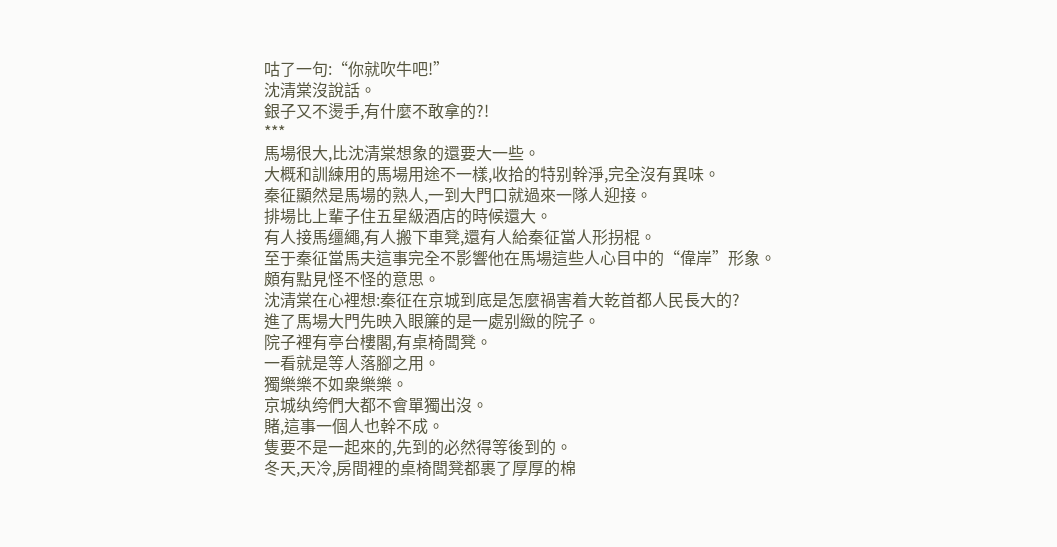咕了一句:“你就吹牛吧!”
沈清棠沒說話。
銀子又不燙手,有什麼不敢拿的?!
***
馬場很大,比沈清棠想象的還要大一些。
大概和訓練用的馬場用途不一樣,收拾的特别幹淨,完全沒有異味。
秦征顯然是馬場的熟人,一到大門口就過來一隊人迎接。
排場比上輩子住五星級酒店的時候還大。
有人接馬缰繩,有人搬下車凳,還有人給秦征當人形拐棍。
至于秦征當馬夫這事完全不影響他在馬場這些人心目中的“偉岸”形象。
頗有點見怪不怪的意思。
沈清棠在心裡想:秦征在京城到底是怎麼禍害着大乾首都人民長大的?
進了馬場大門先映入眼簾的是一處别緻的院子。
院子裡有亭台樓閣,有桌椅闆凳。
一看就是等人落腳之用。
獨樂樂不如衆樂樂。
京城纨绔們大都不會單獨出沒。
賭,這事一個人也幹不成。
隻要不是一起來的,先到的必然得等後到的。
冬天,天冷,房間裡的桌椅闆凳都裹了厚厚的棉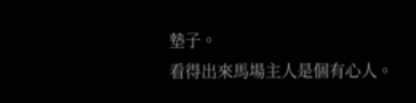墊子。
看得出來馬場主人是個有心人。